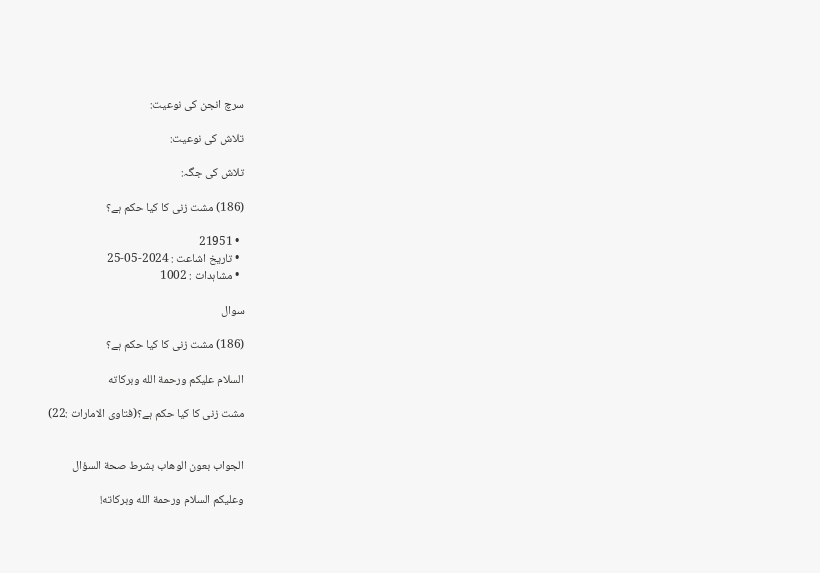سرچ انجن کی نوعیت:

تلاش کی نوعیت:

تلاش کی جگہ:

(186) مشت زنی کا کیا حکم ہے؟

  • 21951
  • تاریخ اشاعت : 2024-05-25
  • مشاہدات : 1002

سوال

(186) مشت زنی کا کیا حکم ہے؟

السلام عليكم ورحمة الله وبركاته

مشت زنی کا کیا حکم ہے؟(فتاوی الامارات :22)


الجواب بعون الوهاب بشرط صحة السؤال

وعلیکم السلام ورحمة الله وبرکاته!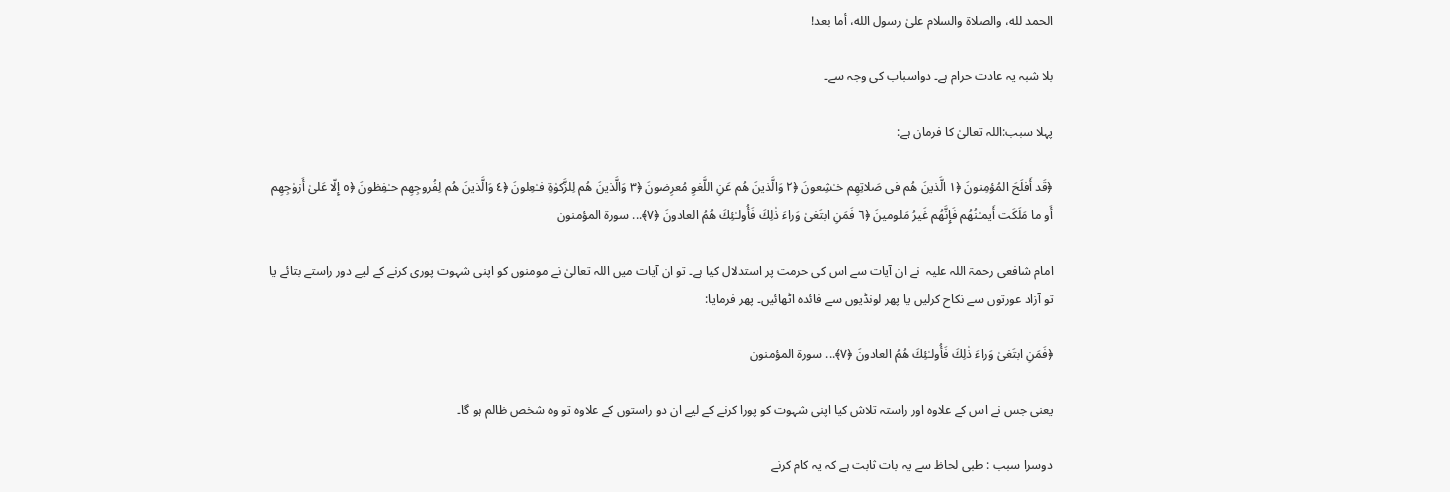الحمد لله، والصلاة والسلام علىٰ رسول الله، أما بعد!

بلا شبہ یہ عادت حرام ہے۔ دواسباب کی وجہ سے۔

پہلا سبب:اللہ تعالیٰ کا فرمان ہے:

﴿قَد أَفلَحَ المُؤمِنونَ ﴿١ الَّذينَ هُم فى صَلاتِهِم خـٰشِعونَ ﴿٢ وَالَّذينَ هُم عَنِ اللَّغوِ مُعرِضونَ ﴿٣ وَالَّذينَ هُم لِلزَّكو‌ٰةِ فـٰعِلونَ ﴿٤ وَالَّذينَ هُم لِفُروجِهِم حـٰفِظونَ ﴿٥ إِلّا عَلىٰ أَزو‌ٰجِهِم أَو ما مَلَكَت أَيمـٰنُهُم فَإِنَّهُم غَيرُ مَلومينَ ﴿٦ فَمَنِ ابتَغىٰ وَراءَ ذ‌ٰلِكَ فَأُولـٰئِكَ هُمُ العادونَ ﴿٧﴾... سورة المؤمنون

امام شافعی رحمۃ اللہ علیہ  نے ان آیات سے اس کی حرمت پر استدلال کیا ہے۔ تو ان آیات میں اللہ تعالیٰ نے مومنوں کو اپنی شہوت پوری کرنے کے لیے دور راستے بتائے یا تو آزاد عورتوں سے نکاح کرلیں یا پھر لونڈیوں سے فائدہ اٹھائیں۔ پھر فرمایا:

﴿فَمَنِ ابتَغىٰ وَراءَ ذ‌ٰلِكَ فَأُولـٰئِكَ هُمُ العادونَ ﴿٧﴾... سورة المؤمنون

یعنی جس نے اس کے علاوہ اور راستہ تلاش کیا اپنی شہوت کو پورا کرنے کے لیے ان دو راستوں کے علاوہ تو وہ شخص ظالم ہو گا۔

دوسرا سبب : طبی لحاظ سے یہ بات ثابت ہے کہ یہ کام کرنے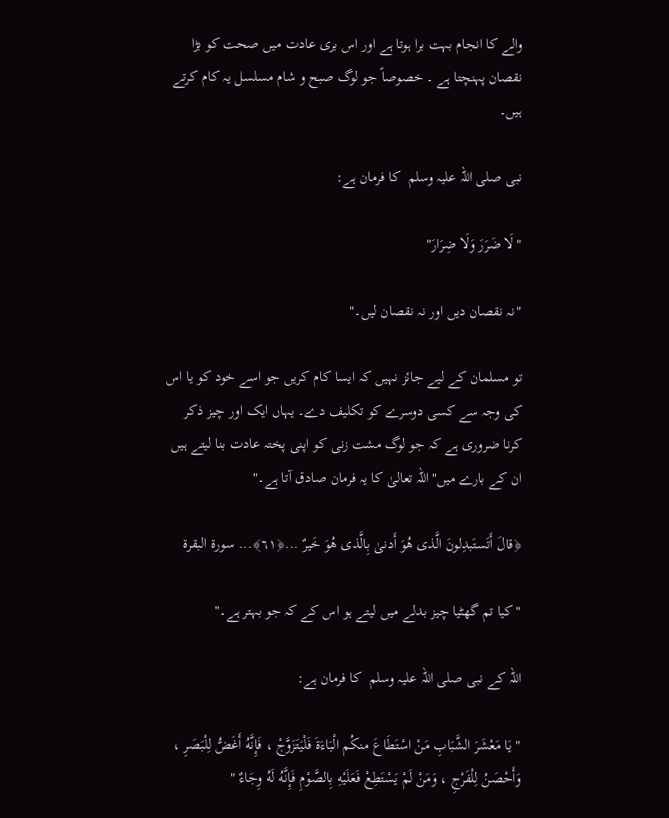والے کا انجام بہت برا ہوتا ہے اور اس بری عادت میں صحت کو بڑا نقصان پہنچتا ہے ۔ خصوصاً جو لوگ صبح و شام مسلسل یہ کام کرتے ہیں۔

نبی صلی اللہ علیہ وسلم  کا فرمان ہے:

"لَا ضَرَرَ وَلَا ضِرَارَ"

"نہ نقصان دیں اور نہ نقصان لیں۔"

تو مسلمان کے لیے جائز نہیں کہ ایسا کام کریں جو اسے خود کو یا اس کی وجہ سے کسی دوسرے کو تکلیف دے۔ یہاں ایک اور چیز ذکر کرنا ضروری ہے کہ جو لوگ مشت زنی کو اپنی پختہ عادت بنا لیتے ہیں ان کے بارے میں"اللہ تعالیٰ کا یہ فرمان صادق آتا ہے۔"

﴿قالَ أَتَستَبدِلونَ الَّذى هُوَ أَدنىٰ بِالَّذى هُوَ خَيرٌ ...﴿٦١﴾... سورة البقرة

"کیا تم گھٹیا چیز بدلے میں لیتے ہو اس کے کہ جو بہتر ہے۔"

اللہ کے نبی صلی اللہ علیہ وسلم  کا فرمان ہے:

" يَا مَعْشَرَ الشَّبَابِ مَنْ اسْتَطَاعَ منكُم الْبَاءَةَ فَلْيَتَزَوَّجْ ، فَإِنَّهُ أَغَضُّ لِلْبَصَرِ ، وَأَحْصَنُ لِلْفَرْجِ ، وَمَنْ لَمْ يَسْتَطِعْ فَعَلَيْهِ بِالصَّوْمِ فَإِنَّهُ لَهُ وِجَاءٌ "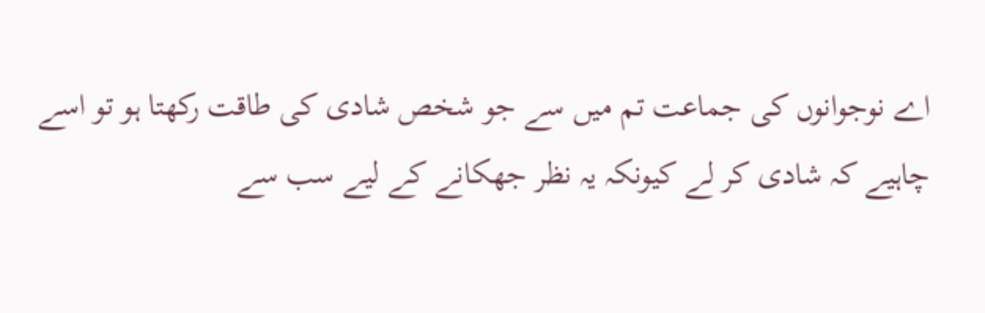اے نوجوانوں کی جماعت تم میں سے جو شخص شادی کی طاقت رکھتا ہو تو اسے چاہیے کہ شادی کر لے کیونکہ یہ نظر جھکانے کے لیے سب سے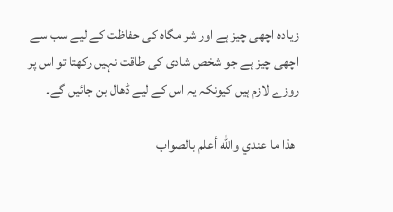زیادہ اچھی چیز ہے اور شر مگاہ کی حفاظت کے لیے سب سے اچھی چیز ہے جو شخص شادی کی طاقت نہیں رکھتا تو اس پر روزے لازم ہیں کیونکہ یہ اس کے لیے ڈھال بن جائیں گے۔

 ھذا ما عندي والله أعلم بالصواب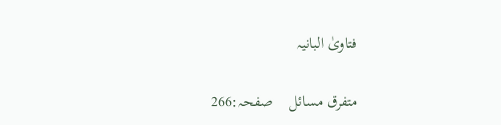فتاویٰ البانیہ

متفرق مسائل    صفحہ:266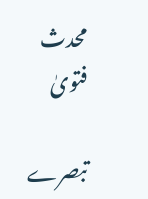محدث فتویٰ

تبصرے